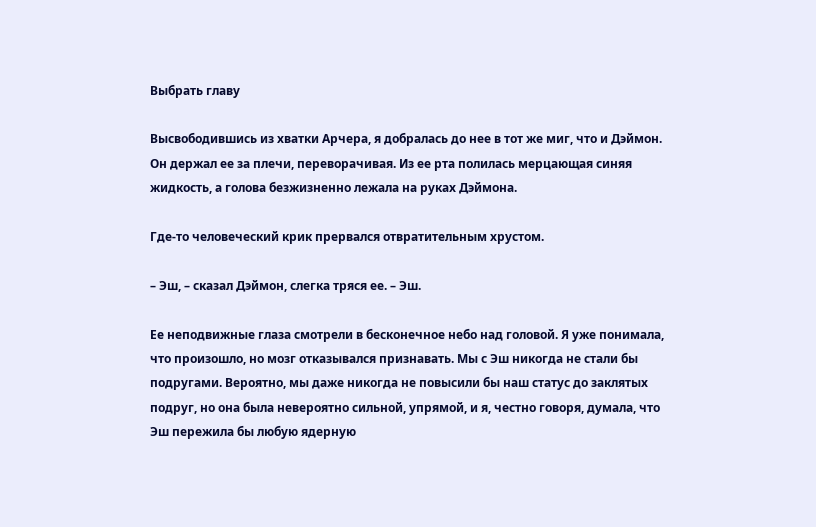Выбрать главу

Высвободившись из хватки Арчера, я добралась до нее в тот же миг, что и Дэймон. Он держал ее за плечи, переворачивая. Из ее рта полилась мерцающая синяя жидкость, а голова безжизненно лежала на руках Дэймона.

Где-то человеческий крик прервался отвратительным хрустом.

– Эш, – сказал Дэймон, слегка тряся ее. – Эш.

Ее неподвижные глаза смотрели в бесконечное небо над головой. Я уже понимала, что произошло, но мозг отказывался признавать. Мы с Эш никогда не стали бы подругами. Вероятно, мы даже никогда не повысили бы наш статус до заклятых подруг, но она была невероятно сильной, упрямой, и я, честно говоря, думала, что Эш пережила бы любую ядерную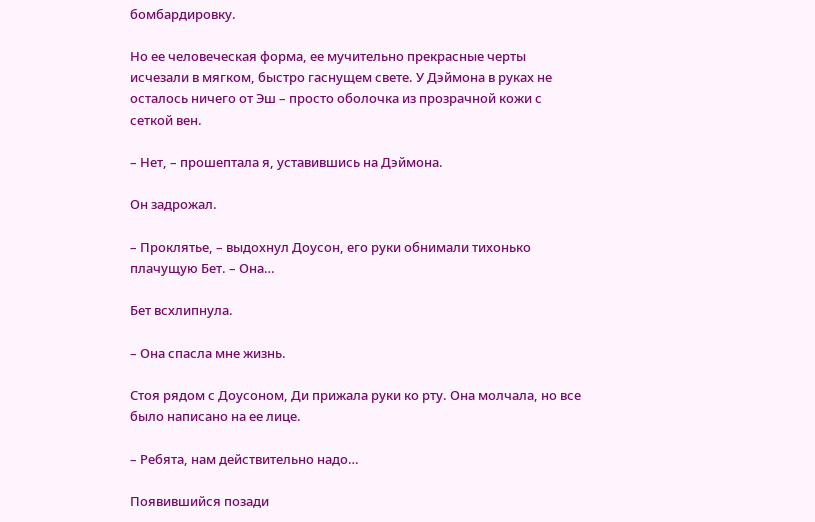бомбардировку.

Но ее человеческая форма, ее мучительно прекрасные черты исчезали в мягком, быстро гаснущем свете. У Дэймона в руках не осталось ничего от Эш – просто оболочка из прозрачной кожи с сеткой вен.

– Нет, – прошептала я, уставившись на Дэймона.

Он задрожал.

– Проклятье, – выдохнул Доусон, его руки обнимали тихонько плачущую Бет. – Она…

Бет всхлипнула.

– Она спасла мне жизнь.

Стоя рядом с Доусоном, Ди прижала руки ко рту. Она молчала, но все было написано на ее лице.

– Ребята, нам действительно надо…

Появившийся позади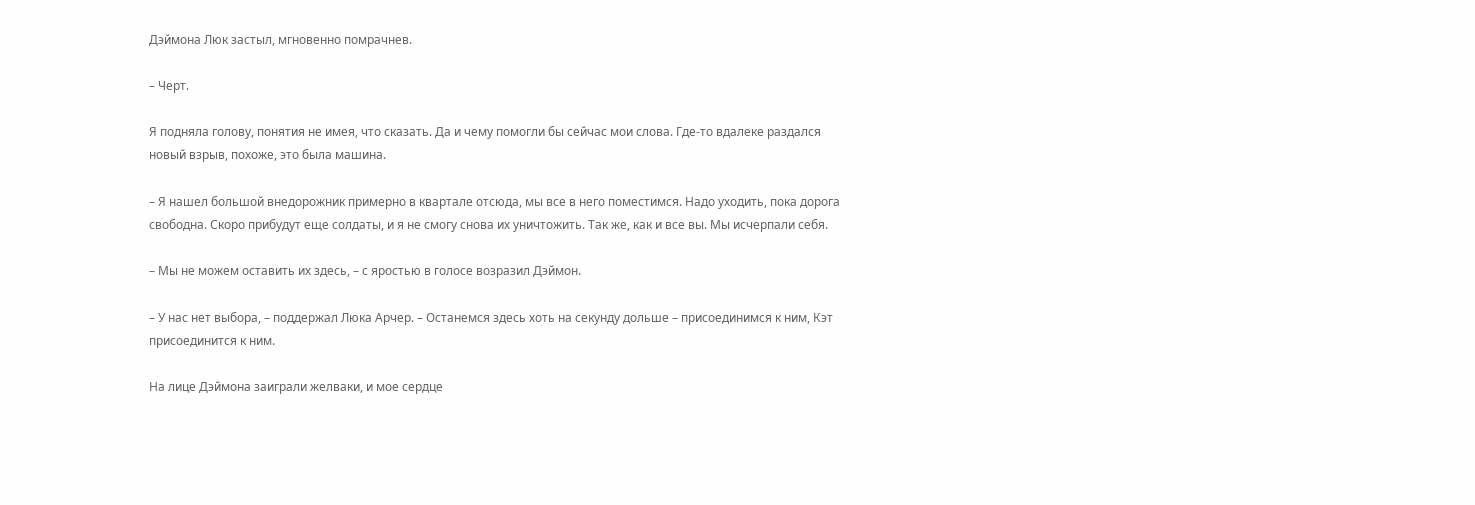Дэймона Люк застыл, мгновенно помрачнев.

– Черт.

Я подняла голову, понятия не имея, что сказать. Да и чему помогли бы сейчас мои слова. Где-то вдалеке раздался новый взрыв, похоже, это была машина.

– Я нашел большой внедорожник примерно в квартале отсюда, мы все в него поместимся. Надо уходить, пока дорога свободна. Скоро прибудут еще солдаты, и я не смогу снова их уничтожить. Так же, как и все вы. Мы исчерпали себя.

– Мы не можем оставить их здесь, – с яростью в голосе возразил Дэймон.

– У нас нет выбора, – поддержал Люка Арчер. – Останемся здесь хоть на секунду дольше – присоединимся к ним, Кэт присоединится к ним.

На лице Дэймона заиграли желваки, и мое сердце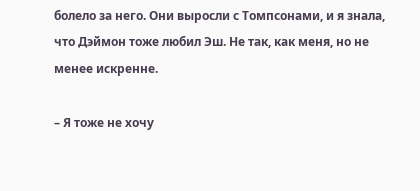болело за него. Они выросли с Томпсонами, и я знала, что Дэймон тоже любил Эш. Не так, как меня, но не менее искренне.

– Я тоже не хочу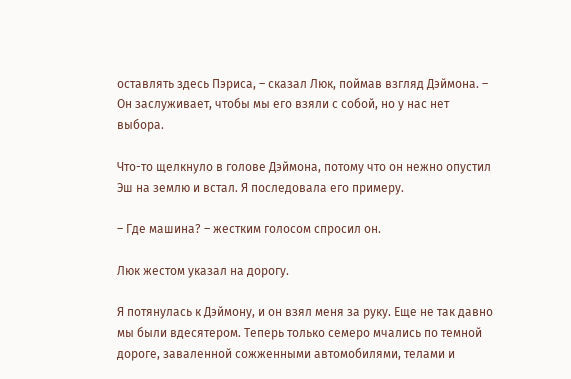оставлять здесь Пэриса, – сказал Люк, поймав взгляд Дэймона. – Он заслуживает, чтобы мы его взяли с собой, но у нас нет выбора.

Что-то щелкнуло в голове Дэймона, потому что он нежно опустил Эш на землю и встал. Я последовала его примеру.

– Где машина? – жестким голосом спросил он.

Люк жестом указал на дорогу.

Я потянулась к Дэймону, и он взял меня за руку. Еще не так давно мы были вдесятером. Теперь только семеро мчались по темной дороге, заваленной сожженными автомобилями, телами и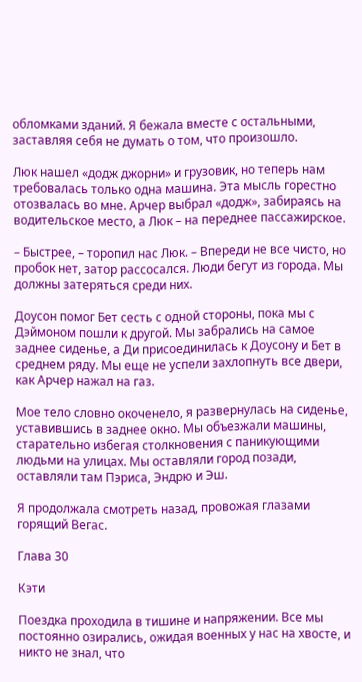обломками зданий. Я бежала вместе с остальными, заставляя себя не думать о том, что произошло.

Люк нашел «додж джорни» и грузовик, но теперь нам требовалась только одна машина. Эта мысль горестно отозвалась во мне. Арчер выбрал «додж», забираясь на водительское место, а Люк – на переднее пассажирское.

– Быстрее, – торопил нас Люк. – Впереди не все чисто, но пробок нет, затор рассосался. Люди бегут из города. Мы должны затеряться среди них.

Доусон помог Бет сесть с одной стороны, пока мы с Дэймоном пошли к другой. Мы забрались на самое заднее сиденье, а Ди присоединилась к Доусону и Бет в среднем ряду. Мы еще не успели захлопнуть все двери, как Арчер нажал на газ.

Мое тело словно окоченело, я развернулась на сиденье, уставившись в заднее окно. Мы объезжали машины, старательно избегая столкновения с паникующими людьми на улицах. Мы оставляли город позади, оставляли там Пэриса, Эндрю и Эш.

Я продолжала смотреть назад, провожая глазами горящий Вегас.

Глава 30

Кэти

Поездка проходила в тишине и напряжении. Все мы постоянно озирались, ожидая военных у нас на хвосте, и никто не знал, что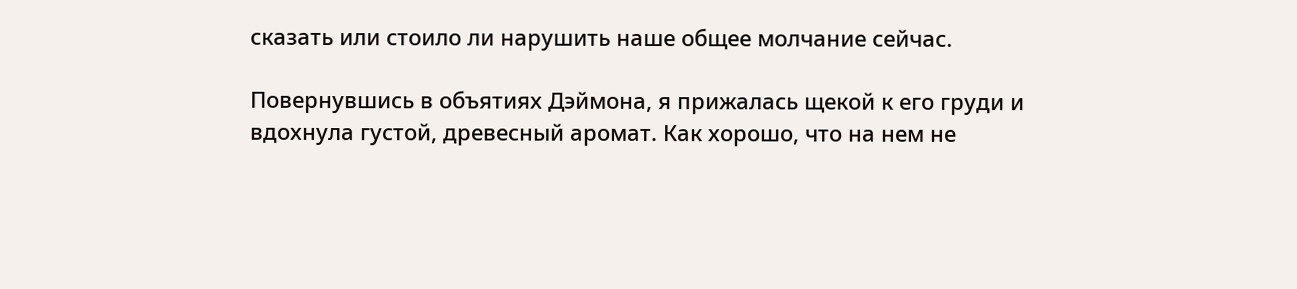сказать или стоило ли нарушить наше общее молчание сейчас.

Повернувшись в объятиях Дэймона, я прижалась щекой к его груди и вдохнула густой, древесный аромат. Как хорошо, что на нем не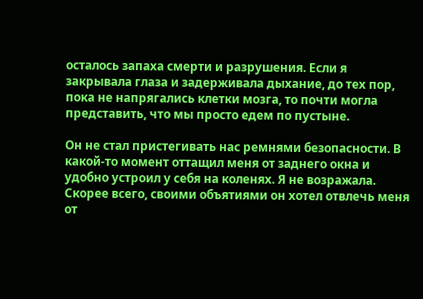осталось запаха смерти и разрушения. Если я закрывала глаза и задерживала дыхание, до тех пор, пока не напрягались клетки мозга, то почти могла представить, что мы просто едем по пустыне.

Он не стал пристегивать нас ремнями безопасности. В какой-то момент оттащил меня от заднего окна и удобно устроил у себя на коленях. Я не возражала. Скорее всего, своими объятиями он хотел отвлечь меня от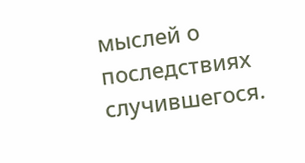мыслей о последствиях случившегося.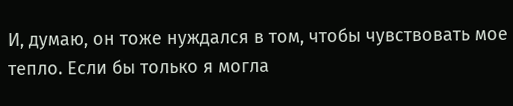И, думаю, он тоже нуждался в том, чтобы чувствовать мое тепло. Если бы только я могла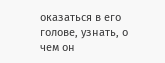оказаться в его голове, узнать, о чем он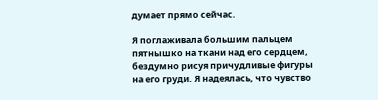думает прямо сейчас.

Я поглаживала большим пальцем пятнышко на ткани над его сердцем, бездумно рисуя причудливые фигуры на его груди. Я надеялась, что чувство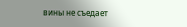вины не съедает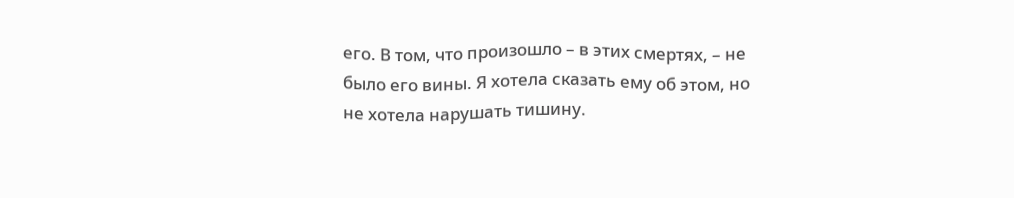его. В том, что произошло – в этих смертях, – не было его вины. Я хотела сказать ему об этом, но не хотела нарушать тишину.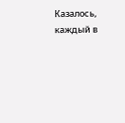Казалось, каждый в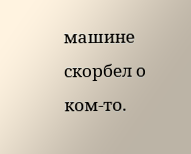машине скорбел о ком-то.